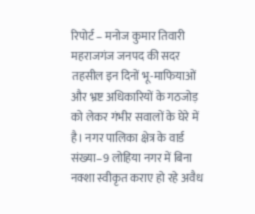रिपोर्ट – मनोज कुमार तिवारी
महराजगंज जनपद की सदर तहसील इन दिनों भू-माफियाओं और भ्रष्ट अधिकारियों के गठजोड़ को लेकर गंभीर सवालों के घेरे में है। नगर पालिका क्षेत्र के वार्ड संख्या–9 लोहिया नगर में बिना नक्शा स्वीकृत कराए हो रहे अवैध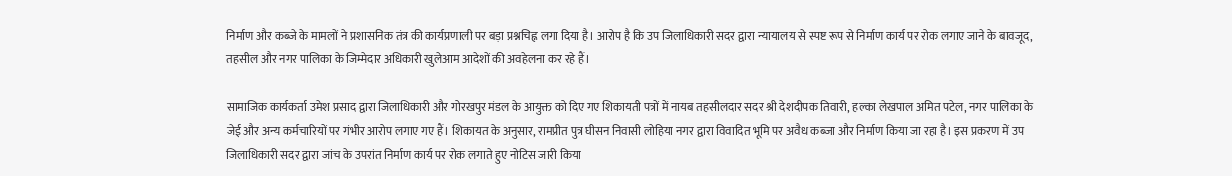निर्माण और कब्जे के मामलों ने प्रशासनिक तंत्र की कार्यप्रणाली पर बड़ा प्रश्नचिह्न लगा दिया है। आरोप है कि उप जिलाधिकारी सदर द्वारा न्यायालय से स्पष्ट रूप से निर्माण कार्य पर रोक लगाए जाने के बावजूद, तहसील और नगर पालिका के जिम्मेदार अधिकारी खुलेआम आदेशों की अवहेलना कर रहे हैं।

सामाजिक कार्यकर्ता उमेश प्रसाद द्वारा जिलाधिकारी और गोरखपुर मंडल के आयुक्त को दिए गए शिकायती पत्रों में नायब तहसीलदार सदर श्री देशदीपक तिवारी, हल्का लेखपाल अमित पटेल, नगर पालिका के जेई और अन्य कर्मचारियों पर गंभीर आरोप लगाए गए हैं। शिकायत के अनुसार, रामप्रीत पुत्र घीसन निवासी लोहिया नगर द्वारा विवादित भूमि पर अवैध कब्जा और निर्माण किया जा रहा है। इस प्रकरण में उप जिलाधिकारी सदर द्वारा जांच के उपरांत निर्माण कार्य पर रोक लगाते हुए नोटिस जारी किया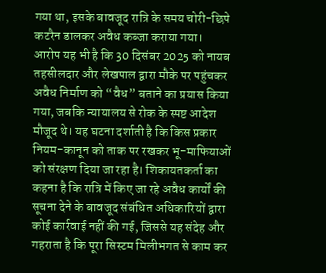गया था, इसके बावजूद रात्रि के समय चोरी-छिपे कटरैन डालकर अवैध कब्जा कराया गया।
आरोप यह भी है कि 30 दिसंबर 2025 को नायब तहसीलदार और लेखपाल द्वारा मौके पर पहुंचकर अवैध निर्माण को “वैध” बताने का प्रयास किया गया, जबकि न्यायालय से रोक के स्पष्ट आदेश मौजूद थे। यह घटना दर्शाती है कि किस प्रकार नियम-कानून को ताक पर रखकर भू-माफियाओं को संरक्षण दिया जा रहा है। शिकायतकर्ता का कहना है कि रात्रि में किए जा रहे अवैध कार्यों की सूचना देने के बावजूद संबंधित अधिकारियों द्वारा कोई कार्रवाई नहीं की गई, जिससे यह संदेह और गहराता है कि पूरा सिस्टम मिलीभगत से काम कर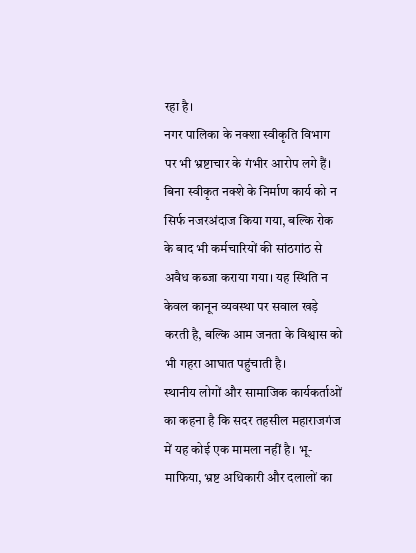रहा है।
नगर पालिका के नक्शा स्वीकृति विभाग पर भी भ्रष्टाचार के गंभीर आरोप लगे हैं। बिना स्वीकृत नक्शे के निर्माण कार्य को न सिर्फ नजरअंदाज किया गया, बल्कि रोक के बाद भी कर्मचारियों की सांठगांठ से अवैध कब्जा कराया गया। यह स्थिति न केवल कानून व्यवस्था पर सवाल खड़े करती है, बल्कि आम जनता के विश्वास को भी गहरा आघात पहुंचाती है।
स्थानीय लोगों और सामाजिक कार्यकर्ताओं का कहना है कि सदर तहसील महाराजगंज में यह कोई एक मामला नहीं है। भू-माफिया, भ्रष्ट अधिकारी और दलालों का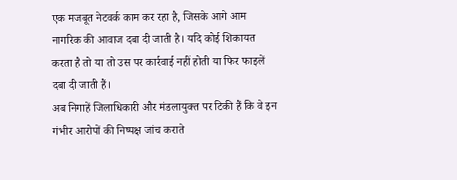एक मजबूत नेटवर्क काम कर रहा है, जिसके आगे आम नागरिक की आवाज दबा दी जाती है। यदि कोई शिकायत करता है तो या तो उस पर कार्रवाई नहीं होती या फिर फाइलें दबा दी जाती हैं।
अब निगाहें जिलाधिकारी और मंडलायुक्त पर टिकी हैं कि वे इन गंभीर आरोपों की निष्पक्ष जांच कराते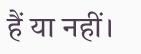हैं या नहीं।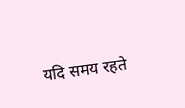यदि समय रहते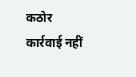कठोर कार्रवाई नहीं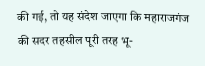की गई, तो यह संदेश जाएगा कि महाराजगंज की सदर तहसील पूरी तरह भू-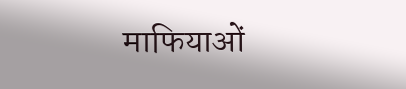माफियाओं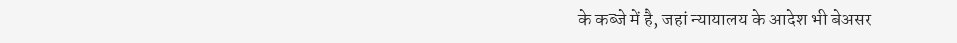के कब्जे में है, जहां न्यायालय के आदेश भी बेअसर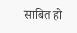साबित हो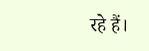रहे हैं।